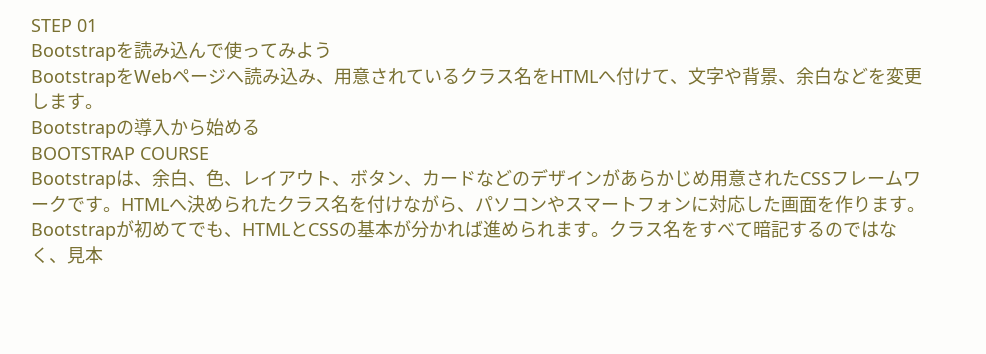STEP 01
Bootstrapを読み込んで使ってみよう
BootstrapをWebページへ読み込み、用意されているクラス名をHTMLへ付けて、文字や背景、余白などを変更します。
Bootstrapの導入から始める
BOOTSTRAP COURSE
Bootstrapは、余白、色、レイアウト、ボタン、カードなどのデザインがあらかじめ用意されたCSSフレームワークです。HTMLへ決められたクラス名を付けながら、パソコンやスマートフォンに対応した画面を作ります。
Bootstrapが初めてでも、HTMLとCSSの基本が分かれば進められます。クラス名をすべて暗記するのではなく、見本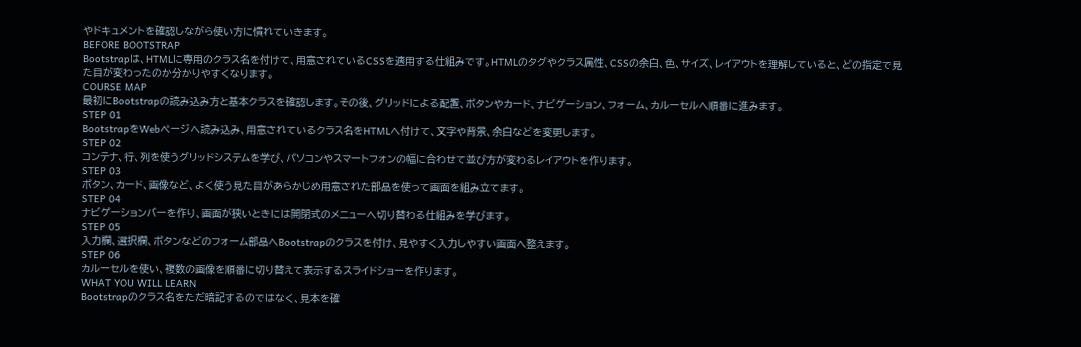やドキュメントを確認しながら使い方に慣れていきます。
BEFORE BOOTSTRAP
Bootstrapは、HTMLに専用のクラス名を付けて、用意されているCSSを適用する仕組みです。HTMLのタグやクラス属性、CSSの余白、色、サイズ、レイアウトを理解していると、どの指定で見た目が変わったのか分かりやすくなります。
COURSE MAP
最初にBootstrapの読み込み方と基本クラスを確認します。その後、グリッドによる配置、ボタンやカード、ナビゲーション、フォーム、カルーセルへ順番に進みます。
STEP 01
BootstrapをWebページへ読み込み、用意されているクラス名をHTMLへ付けて、文字や背景、余白などを変更します。
STEP 02
コンテナ、行、列を使うグリッドシステムを学び、パソコンやスマートフォンの幅に合わせて並び方が変わるレイアウトを作ります。
STEP 03
ボタン、カード、画像など、よく使う見た目があらかじめ用意された部品を使って画面を組み立てます。
STEP 04
ナビゲーションバーを作り、画面が狭いときには開閉式のメニューへ切り替わる仕組みを学びます。
STEP 05
入力欄、選択欄、ボタンなどのフォーム部品へBootstrapのクラスを付け、見やすく入力しやすい画面へ整えます。
STEP 06
カルーセルを使い、複数の画像を順番に切り替えて表示するスライドショーを作ります。
WHAT YOU WILL LEARN
Bootstrapのクラス名をただ暗記するのではなく、見本を確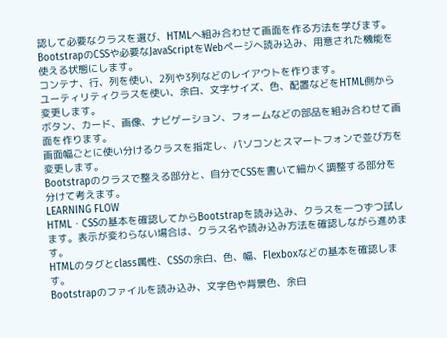認して必要なクラスを選び、HTMLへ組み合わせて画面を作る方法を学びます。
BootstrapのCSSや必要なJavaScriptをWebページへ読み込み、用意された機能を使える状態にします。
コンテナ、行、列を使い、2列や3列などのレイアウトを作ります。
ユーティリティクラスを使い、余白、文字サイズ、色、配置などをHTML側から変更します。
ボタン、カード、画像、ナビゲーション、フォームなどの部品を組み合わせて画面を作ります。
画面幅ごとに使い分けるクラスを指定し、パソコンとスマートフォンで並び方を変更します。
Bootstrapのクラスで整える部分と、自分でCSSを書いて細かく調整する部分を分けて考えます。
LEARNING FLOW
HTML・CSSの基本を確認してからBootstrapを読み込み、クラスを一つずつ試します。表示が変わらない場合は、クラス名や読み込み方法を確認しながら進めます。
HTMLのタグとclass属性、CSSの余白、色、幅、Flexboxなどの基本を確認します。
Bootstrapのファイルを読み込み、文字色や背景色、余白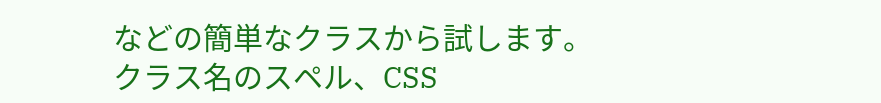などの簡単なクラスから試します。
クラス名のスペル、CSS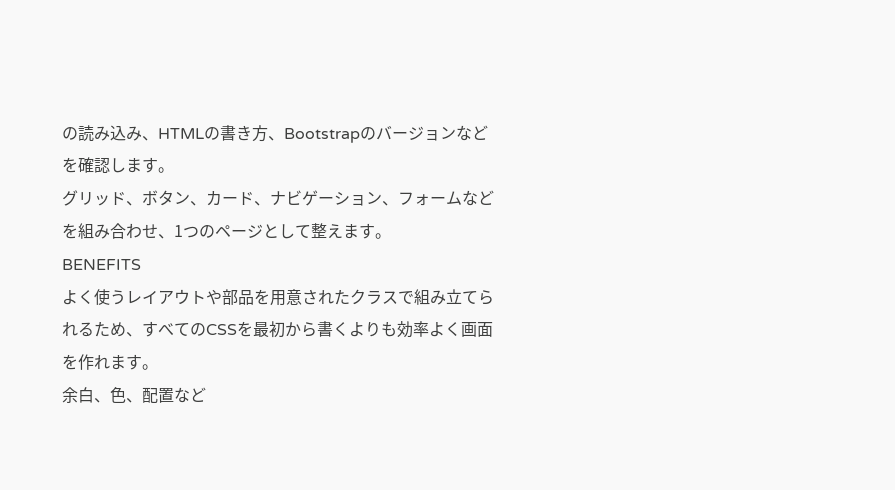の読み込み、HTMLの書き方、Bootstrapのバージョンなどを確認します。
グリッド、ボタン、カード、ナビゲーション、フォームなどを組み合わせ、1つのページとして整えます。
BENEFITS
よく使うレイアウトや部品を用意されたクラスで組み立てられるため、すべてのCSSを最初から書くよりも効率よく画面を作れます。
余白、色、配置など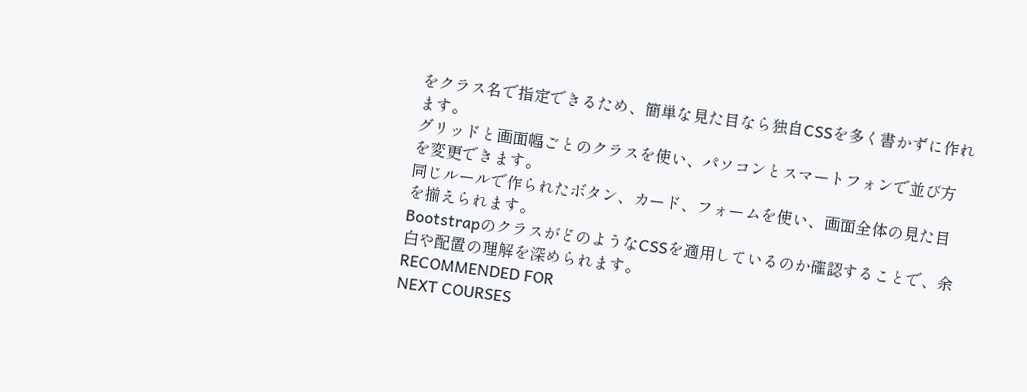をクラス名で指定できるため、簡単な見た目なら独自CSSを多く書かずに作れます。
グリッドと画面幅ごとのクラスを使い、パソコンとスマートフォンで並び方を変更できます。
同じルールで作られたボタン、カード、フォームを使い、画面全体の見た目を揃えられます。
BootstrapのクラスがどのようなCSSを適用しているのか確認することで、余白や配置の理解を深められます。
RECOMMENDED FOR
NEXT COURSES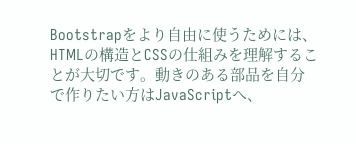Bootstrapをより自由に使うためには、HTMLの構造とCSSの仕組みを理解することが大切です。動きのある部品を自分で作りたい方はJavaScriptへ、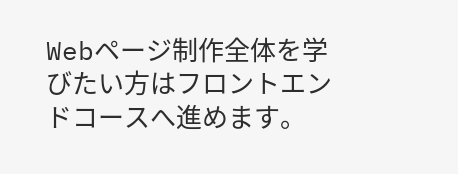Webページ制作全体を学びたい方はフロントエンドコースへ進めます。